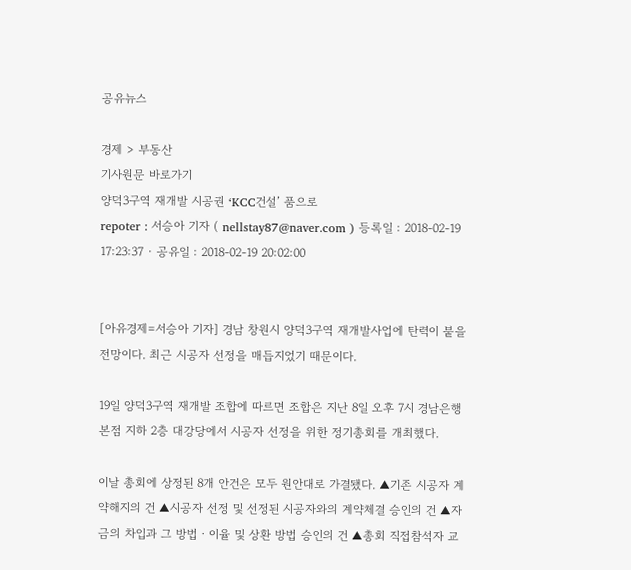공유뉴스

경제 > 부동산
기사원문 바로가기
양덕3구역 재개발 시공권 ‘KCC건설’ 품으로
repoter : 서승아 기자 ( nellstay87@naver.com ) 등록일 : 2018-02-19 17:23:37 · 공유일 : 2018-02-19 20:02:00


[아유경제=서승아 기자] 경남 창원시 양덕3구역 재개발사업에 탄력이 붙을 전망이다. 최근 시공자 선정을 매듭지었기 때문이다.

19일 양덕3구역 재개발 조합에 따르면 조합은 지난 8일 오후 7시 경남은행 본점 지하 2층 대강당에서 시공자 선정을 위한 정기총회를 개최했다.

이날 총회에 상정된 8개 안건은 모두 원안대로 가결됐다. ▲기존 시공자 계약해지의 건 ▲시공자 선정 및 선정된 시공자와의 계약체결 승인의 건 ▲자금의 차입과 그 방법ㆍ이율 및 상환 방법 승인의 건 ▲총회 직접참석자 교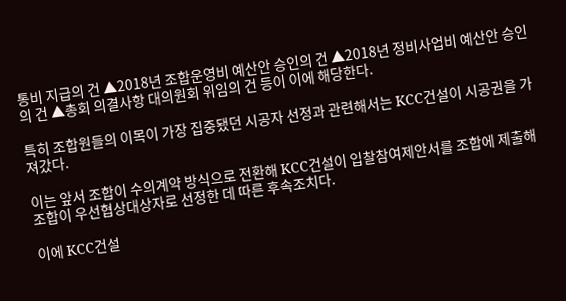통비 지급의 건 ▲2018년 조합운영비 예산안 승인의 건 ▲2018년 정비사업비 예산안 승인의 건 ▲총회 의결사항 대의원회 위임의 건 등이 이에 해당한다.

특히 조합원들의 이목이 가장 집중됐던 시공자 선정과 관련해서는 KCC건설이 시공권을 가져갔다.

이는 앞서 조합이 수의계약 방식으로 전환해 KCC건설이 입찰참여제안서를 조합에 제출해 조합이 우선협상대상자로 선정한 데 따른 후속조치다.

이에 KCC건설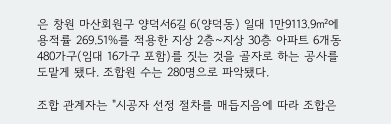은 창원 마산회원구 양덕서6길 6(양덕동) 일대 1만9113.9㎡에 용적률 269.51%를 적용한 지상 2층~지상 30층 아파트 6개동 480가구(임대 16가구 포함)를 짓는 것을 골자로 하는 공사를 도맡게 됐다. 조합원 수는 280명으로 파악됐다.

조합 관계자는 "시공자 선정 절차를 매듭지음에 따라 조합은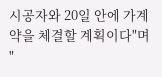시공자와 20일 안에 가계약을 체결할 계획이다"며 "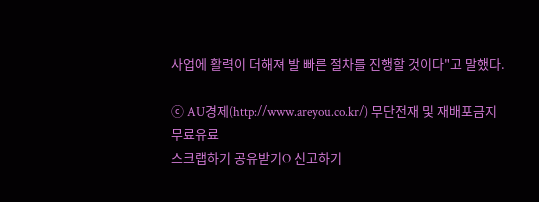사업에 활력이 더해져 발 빠른 절차를 진행할 것이다"고 말했다.

ⓒ AU경제(http://www.areyou.co.kr/) 무단전재 및 재배포금지
무료유료
스크랩하기 공유받기O 신고하기